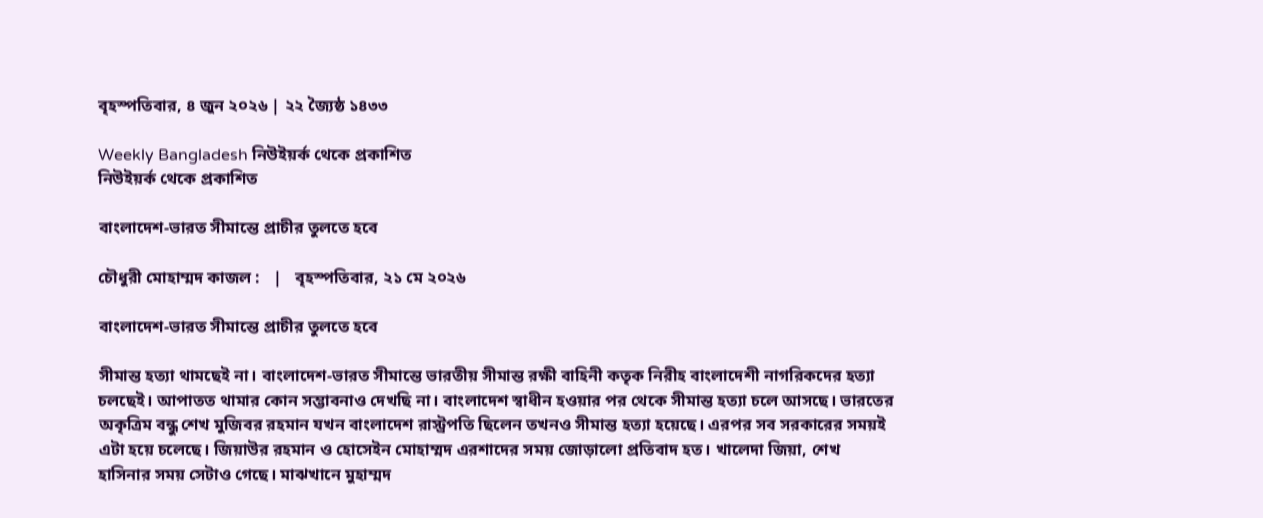বৃহস্পতিবার, ৪ জুন ২০২৬ | ২২ জ্যৈষ্ঠ ১৪৩৩

Weekly Bangladesh নিউইয়র্ক থেকে প্রকাশিত
নিউইয়র্ক থেকে প্রকাশিত

বাংলাদেশ-ভারত সীমান্তে প্রাচীর তুলতে হবে

চৌধুরী মোহাম্মদ কাজল :   |   বৃহস্পতিবার, ২১ মে ২০২৬

বাংলাদেশ-ভারত সীমান্তে প্রাচীর তুলতে হবে

সীমান্ত হত্যা থামছেই না। বাংলাদেশ-ভারত সীমান্তে ভারতীয় সীমান্ত রক্ষী বাহিনী কতৃক নিরীহ বাংলাদেশী নাগরিকদের হত্যা চলছেই। আপাতত থামার কোন সম্ভাবনাও দেখছি না। বাংলাদেশ স্বাধীন হওয়ার পর থেকে সীমান্ত হত্যা চলে আসছে। ভারতের অকৃত্রিম বন্ধু শেখ মুজিবর রহমান যখন বাংলাদেশ রাস্ট্রপতি ছিলেন তখনও সীমান্ত হত্যা হয়েছে। এরপর সব সরকারের সময়ই এটা হয়ে চলেছে। জিয়াউর রহমান ও হোসেইন মোহাম্মদ এরশাদের সময় জোড়ালো প্রতিবাদ হত। খালেদা জিয়া, শেখ হাসিনার সময় সেটাও গেছে। মাঝখানে মুহাম্মদ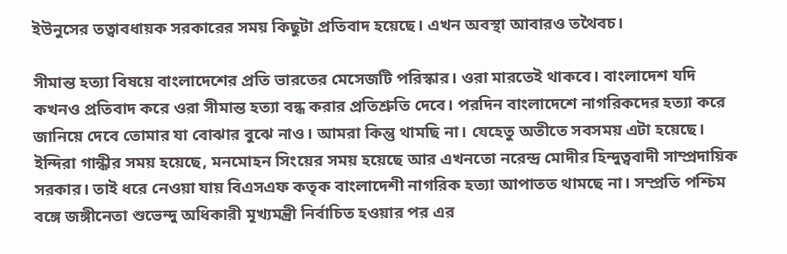ইউনুসের তত্বাবধায়ক সরকারের সময় কিছুটা প্রতিবাদ হয়েছে। এখন অবস্থা আবারও তথৈবচ।

সীমান্ত হত্যা বিষয়ে বাংলাদেশের প্রতি ভারতের মেসেজটি পরিস্কার। ওরা মারতেই থাকবে। বাংলাদেশ যদি কখনও প্রতিবাদ করে ওরা সীমান্ত হত্যা বন্ধ করার প্রতিশ্রুতি দেবে। পরদিন বাংলাদেশে নাগরিকদের হত্যা করে জানিয়ে দেবে তোমার যা বোঝার বুঝে নাও। আমরা কিন্তু থামছি না। যেহেতু অতীতে সবসময় এটা হয়েছে। ইন্দিরা গান্ধীর সময় হয়েছে, মনমোহন সিংয়ের সময় হয়েছে আর এখনতো নরেন্দ্র মোদীর হিন্দুত্ববাদী সাম্প্রদায়িক সরকার। তাই ধরে নেওয়া যায় বিএসএফ কতৃক বাংলাদেশী নাগরিক হত্যা আপাতত থামছে না। সম্প্রতি পশ্চিম বঙ্গে জঙ্গীনেতা শুভেন্দু অধিকারী মূখ্যমন্ত্রী নির্বাচিত হওয়ার পর এর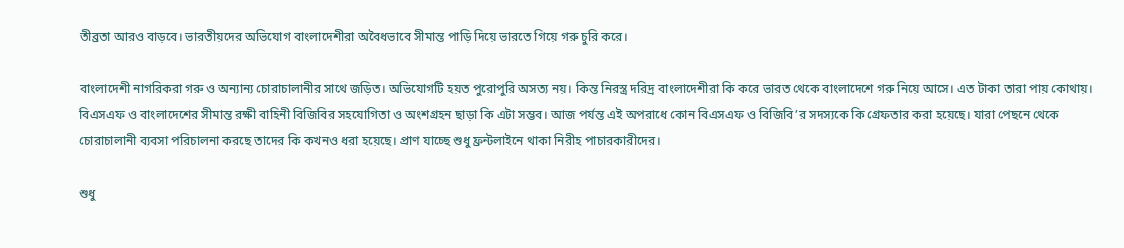তীব্রতা আরও বাড়বে। ভারতীয়দের অভিযোগ বাংলাদেশীরা অবৈধভাবে সীমান্ত পাড়ি দিয়ে ভারতে গিয়ে গরু চুরি করে।

বাংলাদেশী নাগরিকরা গরু ও অন্যান্য চোরাচালানীর সাথে জড়িত। অভিযোগটি হয়ত পুরোপুরি অসত্য নয়। কিন্ত নিরস্ত্র দরিদ্র বাংলাদেশীরা কি করে ভারত থেকে বাংলাদেশে গরু নিয়ে আসে। এত টাকা তারা পায় কোথায়। বিএসএফ ও বাংলাদেশের সীমান্ত রক্ষী বাহিনী বিজিবির সহযোগিতা ও অংশগ্রহন ছাড়া কি এটা সম্ভব। আজ পর্যন্ত এই অপরাধে কোন বিএসএফ ও বিজিবি’র সদস্যকে কি গ্রেফতার করা হয়েছে। যারা পেছনে থেকে চোরাচালানী ব্যবসা পরিচালনা করছে তাদের কি কখনও ধরা হয়েছে। প্রাণ যাচ্ছে শুধু ফ্রন্টলাইনে থাকা নিরীহ পাচারকারীদের।

শুধু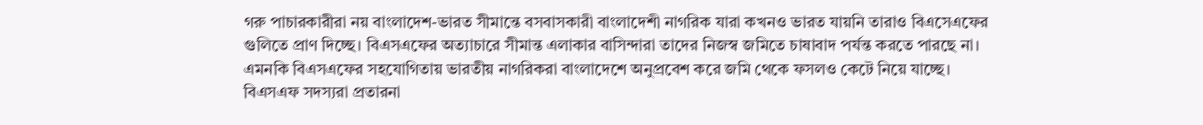গরু পাচারকারীরা নয় বাংলাদেশ-ভারত সীমান্তে বসবাসকারী বাংলাদেশী নাগরিক যারা কখনও ভারত যায়নি তারাও বিএসেএফের গুলিতে প্রাণ দিচ্ছে। বিএসএফের অত্যাচারে সীমান্ত এলাকার বাসিন্দারা তাদের নিজস্ব জমিতে চাষাবাদ পর্যন্ত করতে পারছে না। এমনকি বিএসএফের সহযোগিতায় ভারতীয় নাগরিকরা বাংলাদেশে অনুপ্রবেশ করে জমি থেকে ফসলও কেটে নিয়ে যাচ্ছে। বিএসএফ সদস্যরা প্রতারনা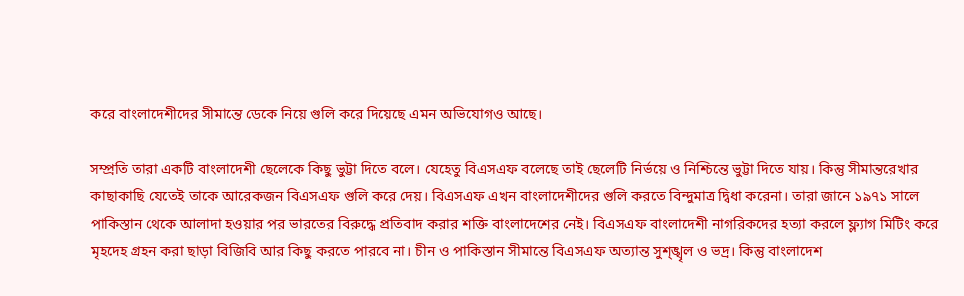করে বাংলাদেশীদের সীমান্তে ডেকে নিয়ে গুলি করে দিয়েছে এমন অভিযোগও আছে।

সম্প্রতি তারা একটি বাংলাদেশী ছেলেকে কিছু ভুট্টা দিতে বলে। যেহেতু বিএসএফ বলেছে তাই ছেলেটি নির্ভয়ে ও নিশ্চিন্তে ভুট্টা দিতে যায়। কিন্তু সীমান্তরেখার কাছাকাছি যেতেই তাকে আরেকজন বিএসএফ গুলি করে দেয়। বিএসএফ এখন বাংলাদেশীদের গুলি করতে বিন্দুমাত্র দ্বিধা করেনা। তারা জানে ১৯৭১ সালে পাকিস্তান থেকে আলাদা হওয়ার পর ভারতের বিরুদ্ধে প্রতিবাদ করার শক্তি বাংলাদেশের নেই। বিএসএফ বাংলাদেশী নাগরিকদের হত্যা করলে ফ্ল্যাগ মিটিং করে মৃহদেহ গ্রহন করা ছাড়া বিজিবি আর কিছু করতে পারবে না। চীন ও পাকিস্তান সীমান্তে বিএসএফ অত্যান্ত সুশ্ঙ্খৃল ও ভদ্র। কিন্তু বাংলাদেশ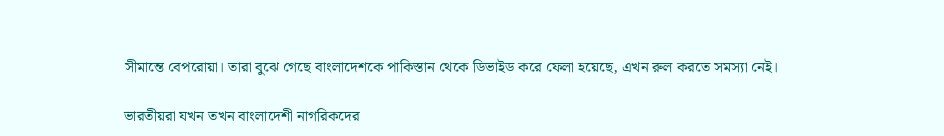সীমান্তে বেপরোয়া। তারা বুঝে গেছে বাংলাদেশকে পাকিস্তান থেকে ডিভাইড করে ফেলা হয়েছে, এখন রুল করতে সমস্যা নেই।

ভারতীয়রা যখন তখন বাংলাদেশী নাগরিকদের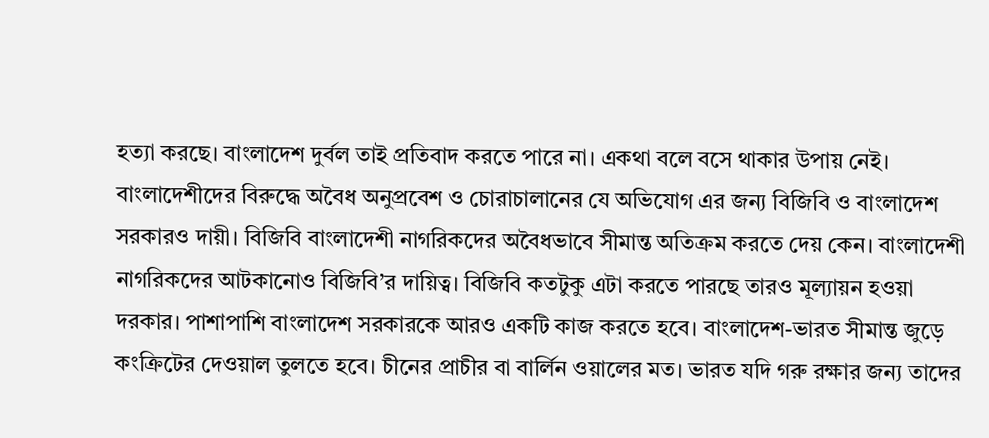হত্যা করছে। বাংলাদেশ দুর্বল তাই প্রতিবাদ করতে পারে না। একথা বলে বসে থাকার উপায় নেই। বাংলাদেশীদের বিরুদ্ধে অবৈধ অনুপ্রবেশ ও চোরাচালানের যে অভিযোগ এর জন্য বিজিবি ও বাংলাদেশ সরকারও দায়ী। বিজিবি বাংলাদেশী নাগরিকদের অবৈধভাবে সীমান্ত অতিক্রম করতে দেয় কেন। বাংলাদেশী নাগরিকদের আটকানোও বিজিবি’র দায়িত্ব। বিজিবি কতটুকু এটা করতে পারছে তারও মূল্যায়ন হওয়া দরকার। পাশাপাশি বাংলাদেশ সরকারকে আরও একটি কাজ করতে হবে। বাংলাদেশ-ভারত সীমান্ত জুড়ে কংক্রিটের দেওয়াল তুলতে হবে। চীনের প্রাচীর বা বার্লিন ওয়ালের মত। ভারত যদি গরু রক্ষার জন্য তাদের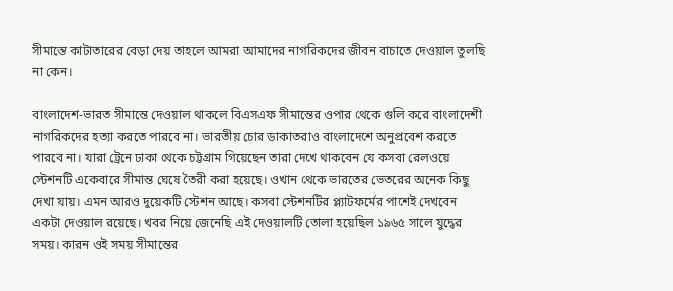সীমান্তে কাটাতারের বেড়া দেয় তাহলে আমরা আমাদের নাগরিকদের জীবন বাচাতে দেওয়াল তুলছি না কেন।

বাংলাদেশ-ভারত সীমান্তে দেওয়াল থাকলে বিএসএফ সীমান্তের ওপার থেকে গুলি করে বাংলাদেশী নাগরিকদের হত্যা করতে পারবে না। ভারতীয় চোর ডাকাতরাও বাংলাদেশে অনুপ্রবেশ করতে পারবে না। যারা ট্রেনে ঢাকা থেকে চট্টগ্রাম গিয়েছেন তারা দেখে থাকবেন যে কসবা রেলওয়ে স্টেশনটি একেবারে সীমান্ত ঘেষে তৈরী করা হয়েছে। ওখান থেকে ভারতের ভেতরের অনেক কিছু দেখা যায়। এমন আরও দুয়েকটি স্টেশন আছে। কসবা স্টেশনটির প্ল্যাটফর্মের পাশেই দেখবেন একটা দেওয়াল রয়েছে। খবর নিয়ে জেনেছি এই দেওয়ালটি তোলা হয়েছিল ১৯৬৫ সালে যুদ্ধের সময়। কারন ওই সময় সীমান্তের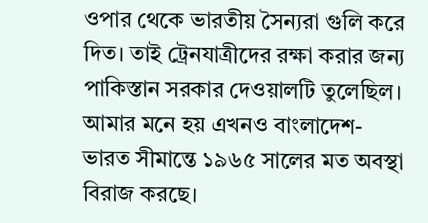ওপার থেকে ভারতীয় সৈন্যরা গুলি করে দিত। তাই ট্রেনযাত্রীদের রক্ষা করার জন্য পাকিস্তান সরকার দেওয়ালটি তুলেছিল। আমার মনে হয় এখনও বাংলাদেশ-ভারত সীমান্তে ১৯৬৫ সালের মত অবস্থা বিরাজ করছে।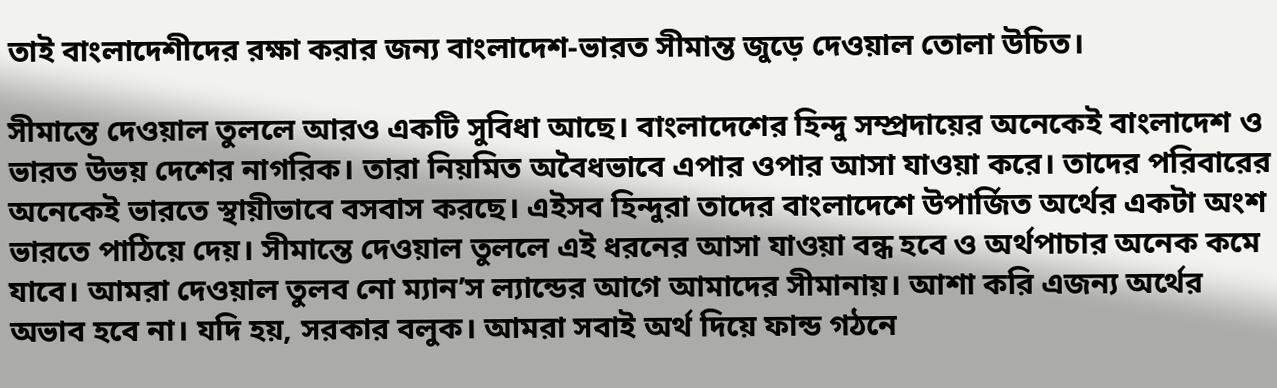তাই বাংলাদেশীদের রক্ষা করার জন্য বাংলাদেশ-ভারত সীমান্ত জুড়ে দেওয়াল তোলা উচিত।

সীমান্তে দেওয়াল তুললে আরও একটি সুবিধা আছে। বাংলাদেশের হিন্দু সম্প্রদায়ের অনেকেই বাংলাদেশ ও ভারত উভয় দেশের নাগরিক। তারা নিয়মিত অবৈধভাবে এপার ওপার আসা যাওয়া করে। তাদের পরিবারের অনেকেই ভারতে স্থায়ীভাবে বসবাস করছে। এইসব হিন্দুরা তাদের বাংলাদেশে উপার্জিত অর্থের একটা অংশ ভারতে পাঠিয়ে দেয়। সীমান্তে দেওয়াল তুললে এই ধরনের আসা যাওয়া বন্ধ হবে ও অর্থপাচার অনেক কমে যাবে। আমরা দেওয়াল তুলব নো ম্যান’স ল্যান্ডের আগে আমাদের সীমানায়। আশা করি এজন্য অর্থের অভাব হবে না। যদি হয়, সরকার বলুক। আমরা সবাই অর্থ দিয়ে ফান্ড গঠনে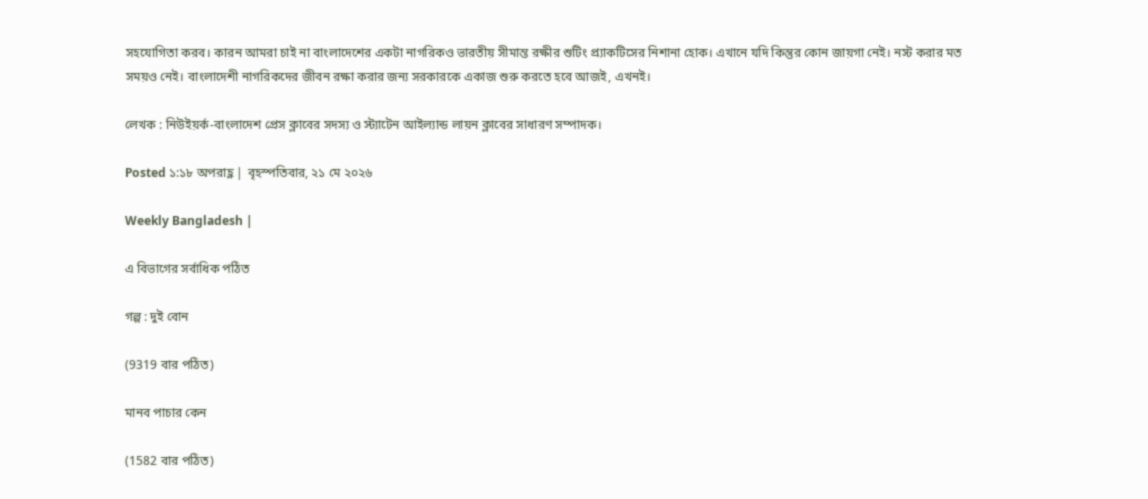সহযোগিতা করব। কারন আমরা চাই না বাংলাদেশের একটা নাগরিকও ভারতীয় সীমান্ত রক্ষীর শুটিং প্র্যাকটিসের নিশানা হোক। এখানে যদি কিন্তুর কোন জায়গা নেই। নস্ট করার মত সময়ও নেই। বাংলাদেশী নাগরিকদের জীবন রক্ষা করার জন্য সরকারকে একাজ শুরু করতে হবে আজই, এখনই।

লেখক : নিউইয়র্ক-বাংলাদেশ প্রেস ক্লাবের সদস্য ও স্ট্যাটেন আইল্যান্ড লায়ন ক্লাবের সাধারণ সম্পাদক।

Posted ১:১৮ অপরাহ্ণ | বৃহস্পতিবার, ২১ মে ২০২৬

Weekly Bangladesh |

এ বিভাগের সর্বাধিক পঠিত

গল্প : দুই বোন

(9319 বার পঠিত)

মানব পাচার কেন

(1582 বার পঠিত)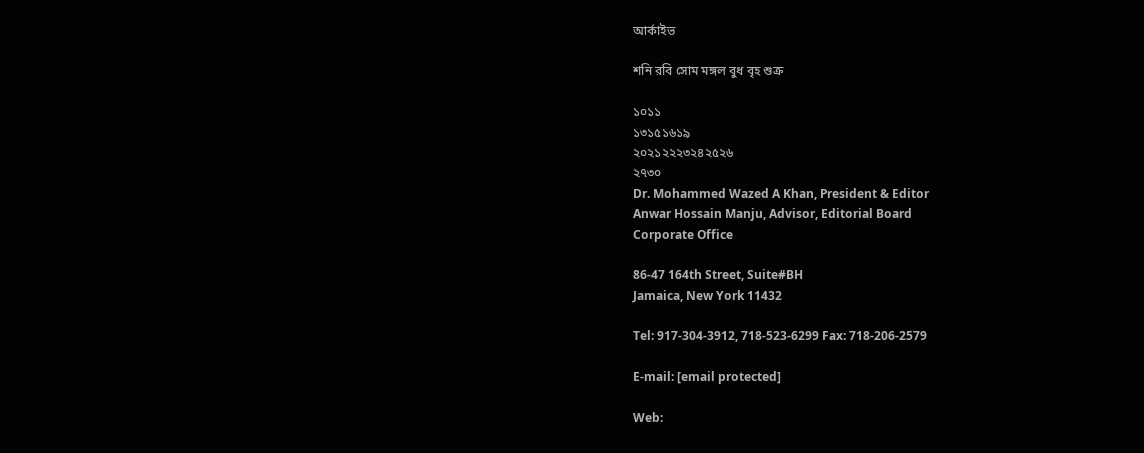আর্কাইভ

শনি রবি সোম মঙ্গল বুধ বৃহ শুক্র

১০১১
১৩১৫১৬১৯
২০২১২২২৩২৪২৫২৬
২৭৩০
Dr. Mohammed Wazed A Khan, President & Editor
Anwar Hossain Manju, Advisor, Editorial Board
Corporate Office

86-47 164th Street, Suite#BH
Jamaica, New York 11432

Tel: 917-304-3912, 718-523-6299 Fax: 718-206-2579

E-mail: [email protected]

Web: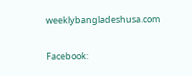weeklybangladeshusa.com

Facebook: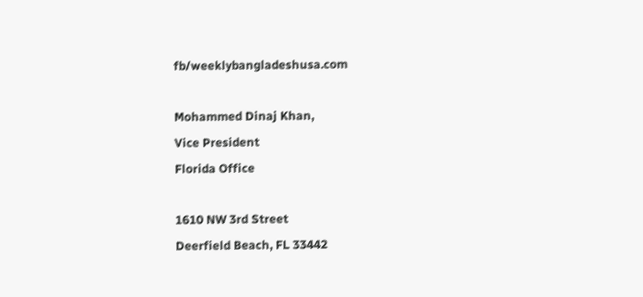fb/weeklybangladeshusa.com

Mohammed Dinaj Khan,
Vice President
Florida Office

1610 NW 3rd Street
Deerfield Beach, FL 33442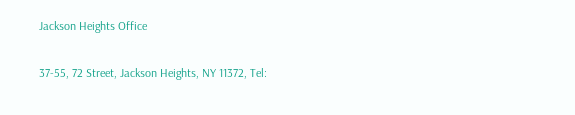Jackson Heights Office

37-55, 72 Street, Jackson Heights, NY 11372, Tel: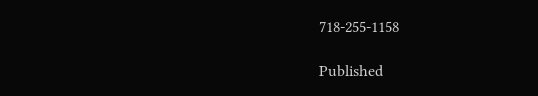718-255-1158

Published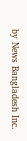by News Bangladesh Inc.